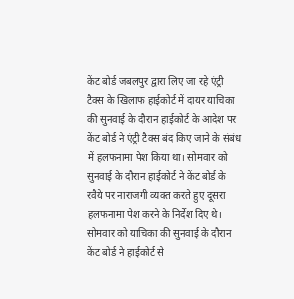केंट बोर्ड जबलपुर द्वारा लिए जा रहे एंट्री टैक्स के खिलाफ हाईकोर्ट में दायर याचिका की सुनवाई के दौरान हाईकोर्ट के आदेश पर केंट बोर्ड ने एंट्री टैक्स बंद किए जाने के संबंध में हलफनामा पेश किया था। सोमवार को सुनवाई के दौरान हाईकोर्ट ने केंट बोर्ड के रवैये पर नाराजगी व्यक्त करते हुए दूसरा हलफनामा पेश करने के निर्देश दिए थे। सोमवार को याचिका की सुनवाई के दौरान केंट बोर्ड ने हाईकोर्ट से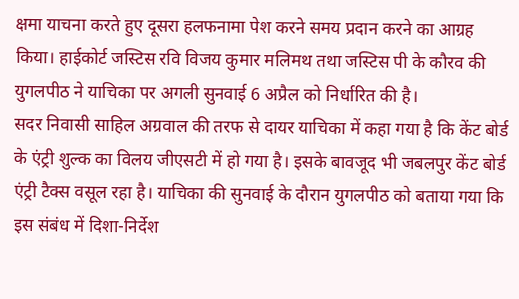क्षमा याचना करते हुए दूसरा हलफनामा पेश करने समय प्रदान करने का आग्रह किया। हाईकोर्ट जस्टिस रवि विजय कुमार मलिमथ तथा जस्टिस पी के कौरव की युगलपीठ ने याचिका पर अगली सुनवाई 6 अप्रैल को निर्धारित की है।
सदर निवासी साहिल अग्रवाल की तरफ से दायर याचिका में कहा गया है कि केंट बोर्ड के एंट्री शुल्क का विलय जीएसटी में हो गया है। इसके बावजूद भी जबलपुर केंट बोर्ड एंट्री टैक्स वसूल रहा है। याचिका की सुनवाई के दौरान युगलपीठ को बताया गया कि इस संबंध में दिशा-निर्देश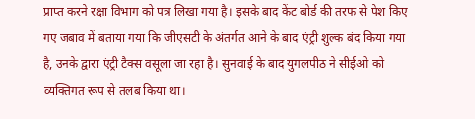प्राप्त करने रक्षा विभाग को पत्र लिखा गया है। इसके बाद केंट बोर्ड की तरफ से पेश किए गए जबाव में बताया गया कि जीएसटी के अंतर्गत आने के बाद एंट्री शुल्क बंद किया गया है, उनके द्वारा एंट्री टैक्स वसूला जा रहा है। सुनवाई के बाद युगलपीठ ने सीईओ को व्यक्तिगत रूप से तलब किया था।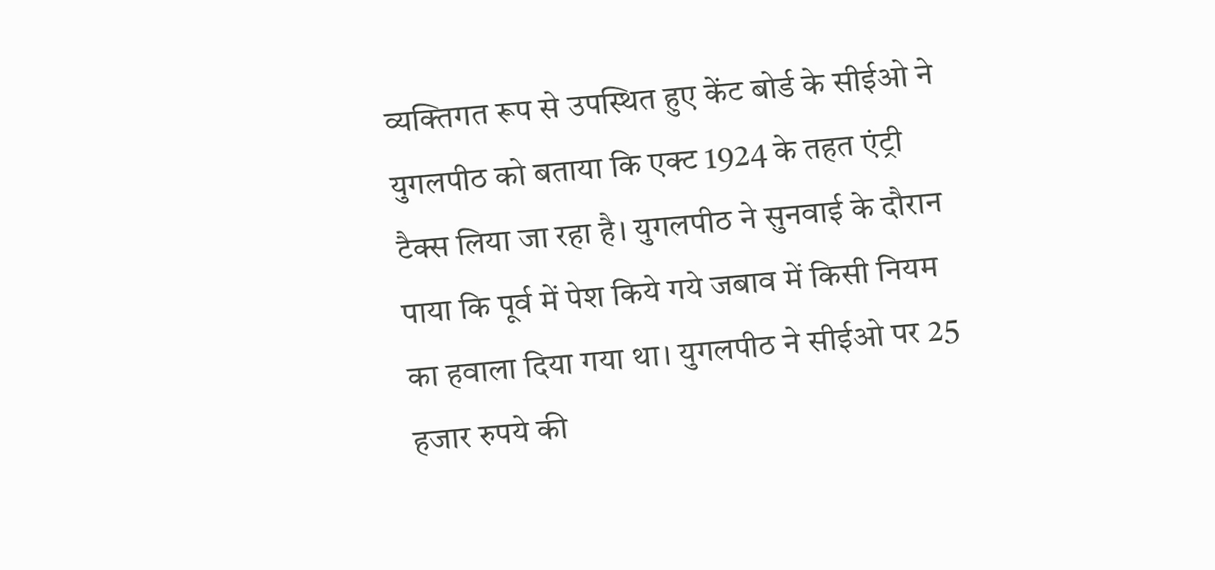व्यक्तिगत रूप से उपस्थित हुए केंट बोर्ड के सीईओ ने युगलपीठ को बताया कि एक्ट 1924 के तहत एंट्री टैक्स लिया जा रहा है। युगलपीठ ने सुनवाई के दौरान पाया कि पूर्व में पेश किये गये जबाव में किसी नियम का हवाला दिया गया था। युगलपीठ ने सीईओ पर 25 हजार रुपये की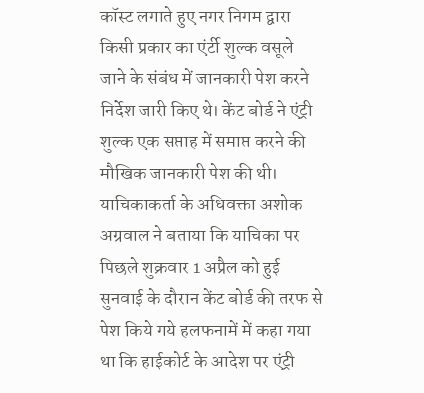कॉस्ट लगाते हुए नगर निगम द्वारा किसी प्रकार का एंर्टी शुल्क वसूले जाने के संबंध में जानकारी पेश करने निर्देश जारी किए थे। केंट बोर्ड ने एंट्री शुल्क एक सप्ताह में समाप्त करने की मौखिक जानकारी पेश की थी।
याचिकाकर्ता के अधिवक्ता अशोक अग्रवाल ने बताया कि याचिका पर पिछले शुक्रवार 1 अप्रैल को हुई सुनवाई के दौरान केंट बोर्ड की तरफ से पेश किये गये हलफनामें में कहा गया था कि हाईकोर्ट के आदेश पर एंट्री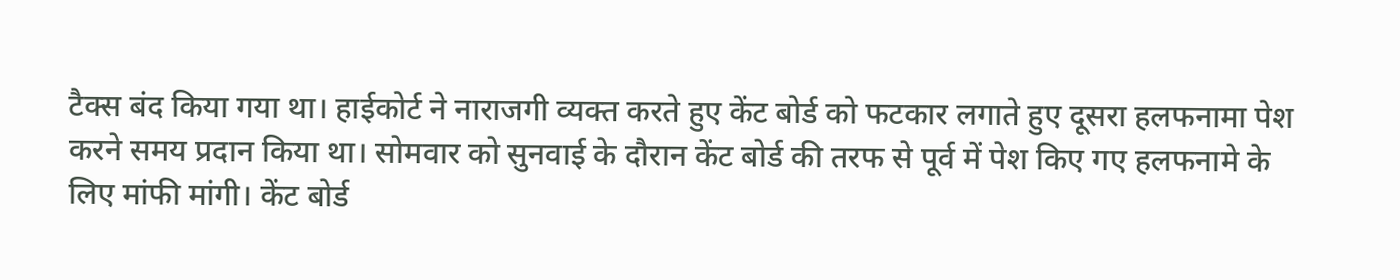टैक्स बंद किया गया था। हाईकोर्ट ने नाराजगी व्यक्त करते हुए केंट बोर्ड को फटकार लगाते हुए दूसरा हलफनामा पेश करने समय प्रदान किया था। सोमवार को सुनवाई के दौरान केंट बोर्ड की तरफ से पूर्व में पेश किए गए हलफनामे के लिए मांफी मांगी। केंट बोर्ड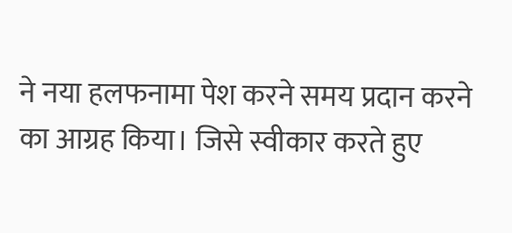ने नया हलफनामा पेश करने समय प्रदान करने का आग्रह किया। जिसे स्वीकार करते हुए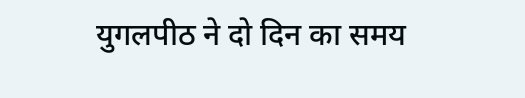युगलपीठ ने दो दिन का समय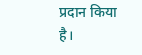प्रदान किया है।